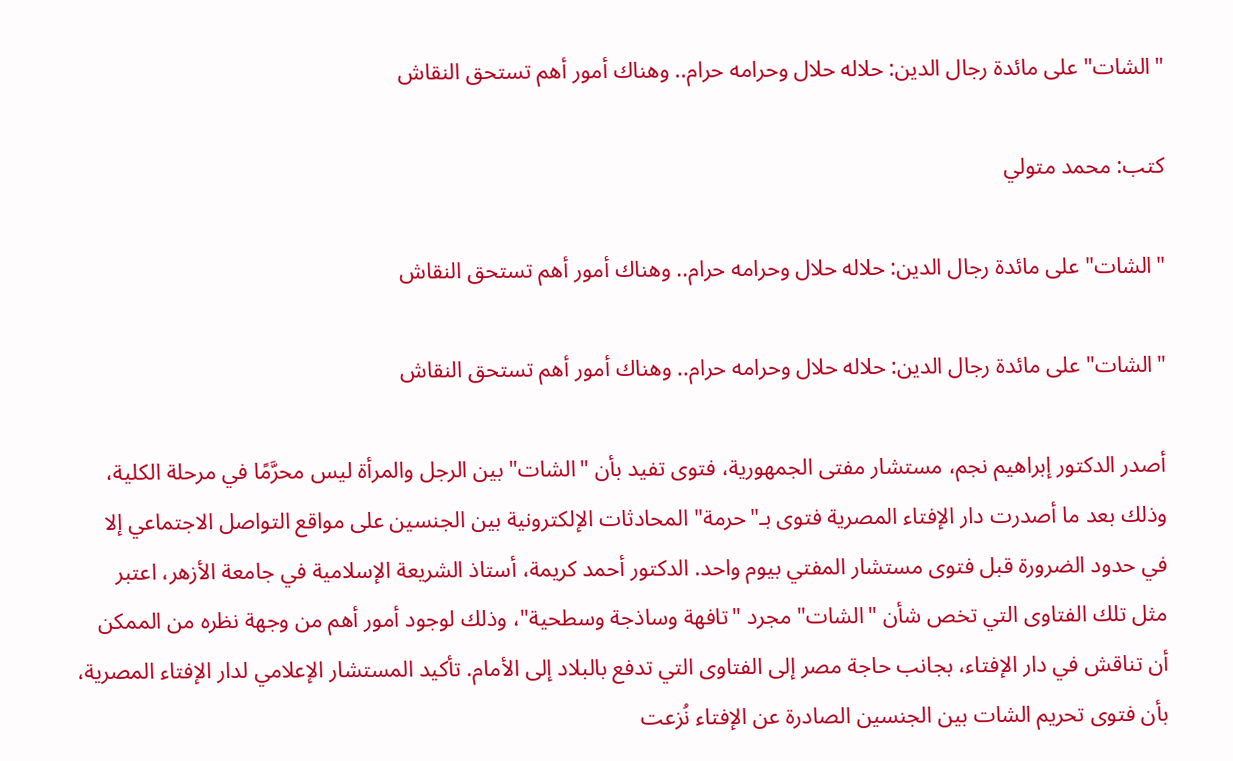"الشات" على مائدة رجال الدين: حلاله حلال وحرامه حرام.. وهناك أمور أهم تستحق النقاش

كتب: محمد متولي

"الشات" على مائدة رجال الدين: حلاله حلال وحرامه حرام.. وهناك أمور أهم تستحق النقاش

"الشات" على مائدة رجال الدين: حلاله حلال وحرامه حرام.. وهناك أمور أهم تستحق النقاش

أصدر الدكتور إبراهيم نجم، مستشار مفتى الجمهورية، فتوى تفيد بأن "الشات" بين الرجل والمرأة ليس محرَّمًا في مرحلة الكلية، وذلك بعد ما أصدرت دار الإفتاء المصرية فتوى بـ"حرمة" المحادثات الإلكترونية بين الجنسين على مواقع التواصل الاجتماعي إلا في حدود الضرورة قبل فتوى مستشار المفتي بيوم واحد. الدكتور أحمد كريمة، أستاذ الشريعة الإسلامية في جامعة الأزهر، اعتبر مثل تلك الفتاوى التي تخص شأن "الشات" مجرد "تافهة وساذجة وسطحية"، وذلك لوجود أمور أهم من وجهة نظره من الممكن أن تناقش في دار الإفتاء، بجانب حاجة مصر إلى الفتاوى التي تدفع بالبلاد إلى الأمام. تأكيد المستشار الإعلامي لدار الإفتاء المصرية، بأن فتوى تحريم الشات بين الجنسين الصادرة عن الإفتاء نُزعت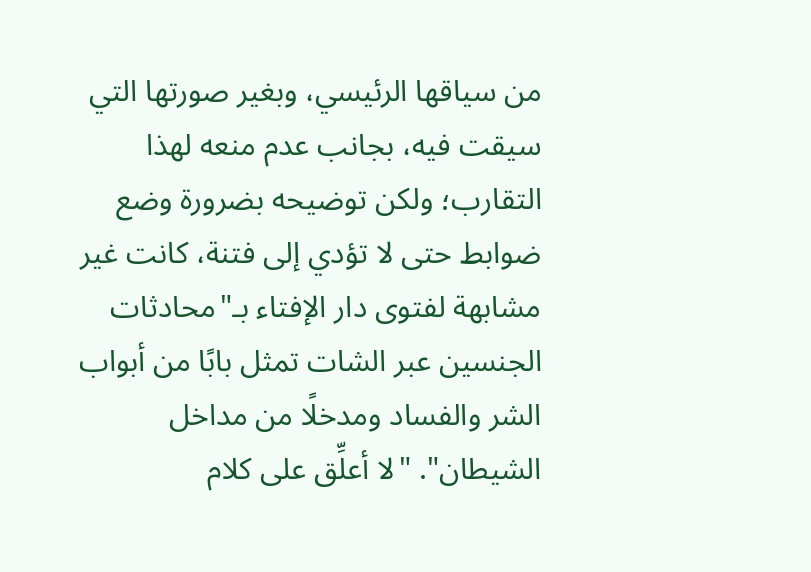من سياقها الرئيسي، وبغير صورتها التي سيقت فيه، بجانب عدم منعه لهذا التقارب؛ ولكن توضيحه بضرورة وضع ضوابط حتى لا تؤدي إلى فتنة، كانت غير مشابهة لفتوى دار الإفتاء بـ"محادثات الجنسين عبر الشات تمثل بابًا من أبواب الشر والفساد ومدخلًا من مداخل الشيطان". "لا أعلِّق على كلام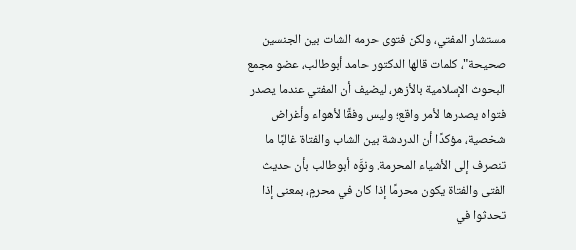مستشار المفتي، ولكن فتوى حرمه الشات بين الجنسين صحيحة"، كلمات قالها الدكتور حامد أبوطالب، عضو مجمع البحوث الإسلامية بالأزهر، ليضيف أن المفتي عندما يصدر فتواه يصدرها لأمر واقع؛ وليس وفقًا لأهواء وأغراض شخصية، مؤكدًا أن الدردشة بين الشاب والفتاة غالبًا ما تنصرف إلى الأشياء المحرمة. ونوَّه أبوطالب بأن حديث الفتى والفتاة يكون محرمًا إذا كان في محرمٍ، بمعنى إذا تحدثوا في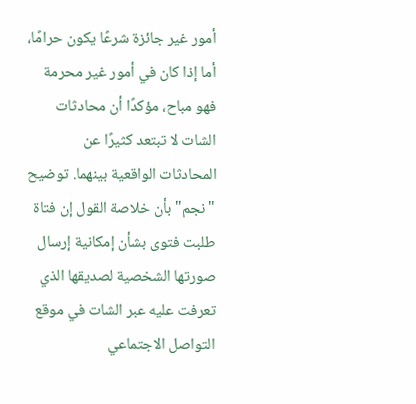أمور غير جائزة شرعًا يكون حرامًا، أما إذا كان في أمور غير محرمة فهو مباح، مؤكدًا أن محادثات الشات لا تبتعد كثيرًا عن المحادثات الواقعية بينهما. توضيح "نجم" بأن خلاصة القول إن فتاة طلبت فتوى بشأن إمكانية إرسال صورتها الشخصية لصديقها الذي تعرفت عليه عبر الشات في موقع التواصل الاجتماعي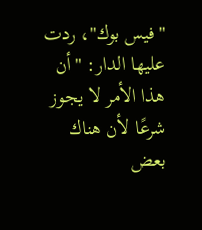"فيس بوك"، ردت عليها الدار: "أن هذا الأمر لا يجوز شرعًا لأن هناك بعض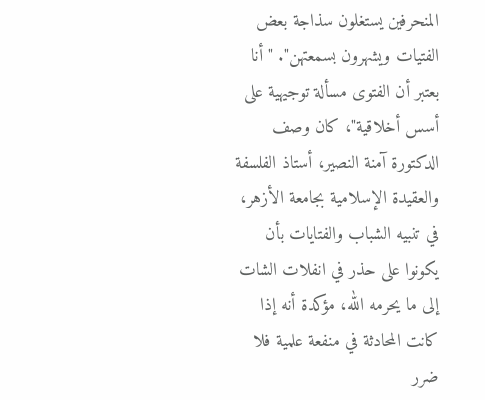المنحرفين يستغلون سذاجة بعض الفتيات ويشهرون بسمعتهن". "أنا بعتبر أن الفتوى مسألة توجيهية على أسس أخلاقية"، كان وصف الدكتورة آمنة النصير، أستاذ الفلسفة والعقيدة الإسلامية بجامعة الأزهر، في تنبيه الشباب والفتايات بأن يكونوا على حذر في انفلات الشات إلى ما يحرمه الله، مؤكدة أنه إذا كانت المحادثة في منفعة علمية فلا ضرر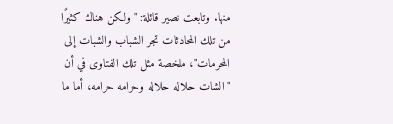منها. وتابعت نصير قائلة: "ولكن هناك كثيرًا من تلك المحادثات تجر الشباب والشبات إلى المحرمات"، ملخصة مثل تلك الفتاوى في أن "الشات حلاله حلاله وحرامه حرامه، أما ما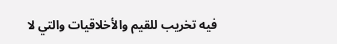فيه تخريب للقيم والأخلاقيات والتي لا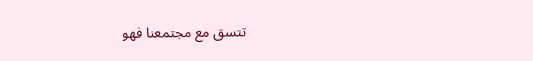تتسق مع مجتمعنا فهو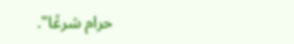حرام شرعًا".